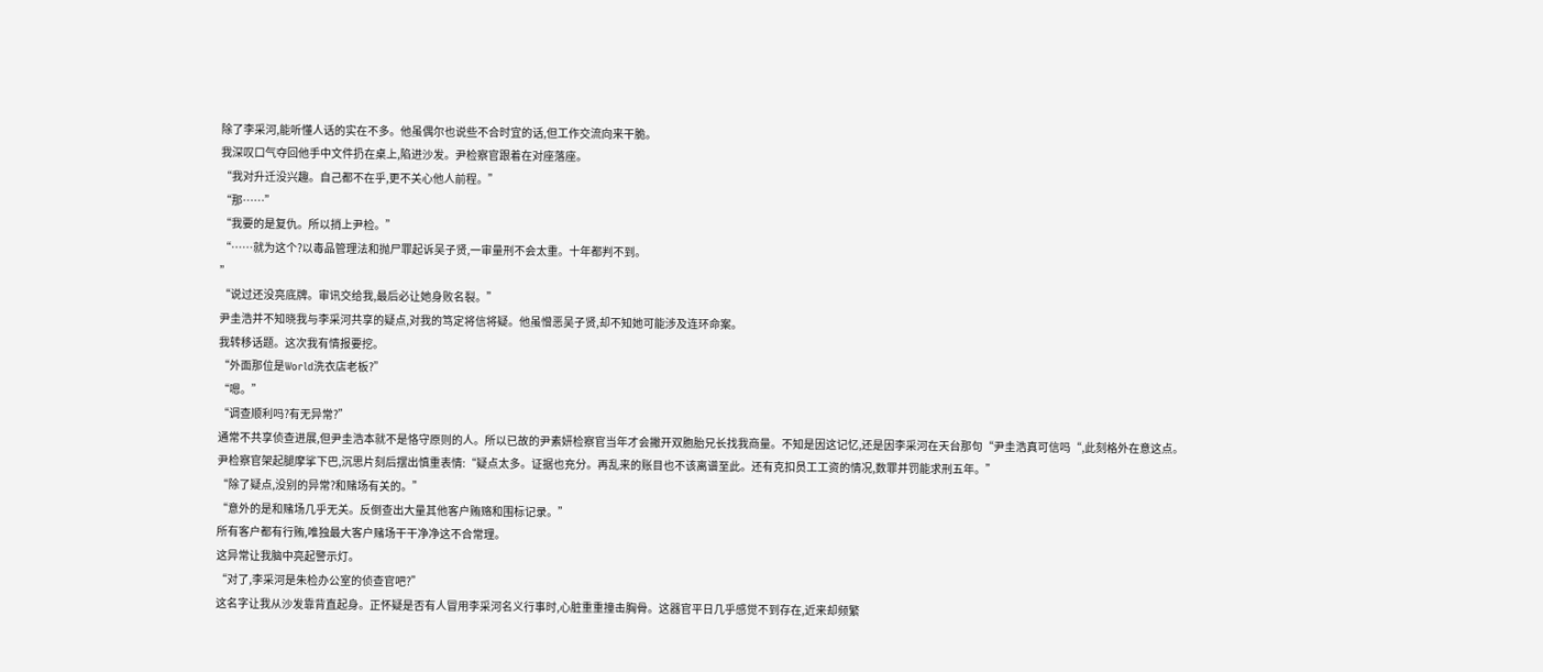除了李采河,能听懂人话的实在不多。他虽偶尔也说些不合时宜的话,但工作交流向来干脆。
我深叹口气夺回他手中文件扔在桌上,陷进沙发。尹检察官跟着在对座落座。
“我对升迁没兴趣。自己都不在乎,更不关心他人前程。”
“那……”
“我要的是复仇。所以捎上尹检。”
“……就为这个?以毒品管理法和抛尸罪起诉吴子贤,一审量刑不会太重。十年都判不到。
”
“说过还没亮底牌。审讯交给我,最后必让她身败名裂。”
尹圭浩并不知晓我与李采河共享的疑点,对我的笃定将信将疑。他虽憎恶吴子贤,却不知她可能涉及连环命案。
我转移话题。这次我有情报要挖。
“外面那位是World洗衣店老板?”
“嗯。”
“调查顺利吗?有无异常?”
通常不共享侦查进展,但尹圭浩本就不是恪守原则的人。所以已故的尹素妍检察官当年才会撇开双胞胎兄长找我商量。不知是因这记忆,还是因李采河在天台那句“尹圭浩真可信吗“,此刻格外在意这点。
尹检察官架起腿摩挲下巴,沉思片刻后摆出慎重表情:“疑点太多。证据也充分。再乱来的账目也不该离谱至此。还有克扣员工工资的情况,数罪并罚能求刑五年。”
“除了疑点,没别的异常?和赌场有关的。”
“意外的是和赌场几乎无关。反倒查出大量其他客户贿赂和围标记录。”
所有客户都有行贿,唯独最大客户赌场干干净净这不合常理。
这异常让我脑中亮起警示灯。
“对了,李采河是朱检办公室的侦查官吧?”
这名字让我从沙发靠背直起身。正怀疑是否有人冒用李采河名义行事时,心脏重重撞击胸骨。这器官平日几乎感觉不到存在,近来却频繁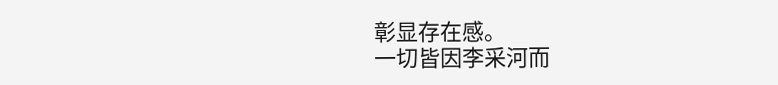彰显存在感。
一切皆因李采河而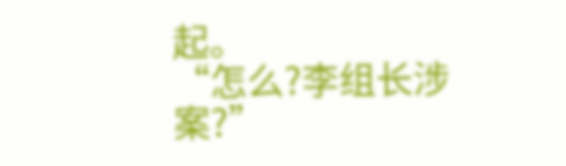起。
“怎么?李组长涉案?”